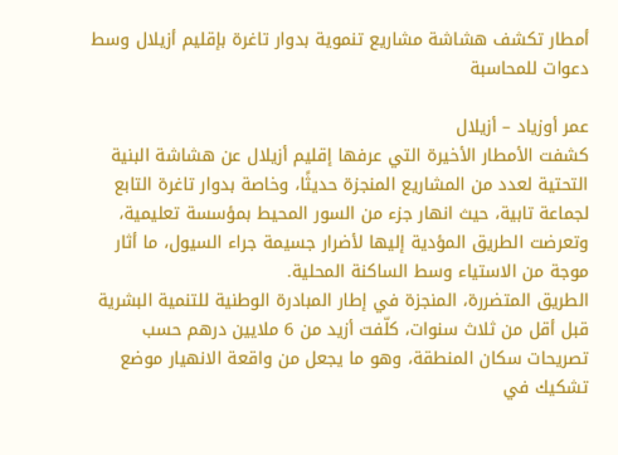أمطار تكشف هشاشة مشاريع تنموية بدوار تاغرة بإقليم أزيلال وسط دعوات للمحاسبة

عمر أوزياد – أزيلال
كشفت الأمطار الأخيرة التي عرفها إقليم أزيلال عن هشاشة البنية التحتية لعدد من المشاريع المنجزة حديثًا، وخاصة بدوار تاغرة التابع لجماعة تابية، حيث انهار جزء من السور المحيط بمؤسسة تعليمية، وتعرضت الطريق المؤدية إليها لأضرار جسيمة جراء السيول، ما أثار موجة من الاستياء وسط الساكنة المحلية.
الطريق المتضررة، المنجزة في إطار المبادرة الوطنية للتنمية البشرية قبل أقل من ثلاث سنوات، كلّفت أزيد من 6 ملايين درهم حسب تصريحات سكان المنطقة، وهو ما يجعل من واقعة الانهيار موضع تشكيك في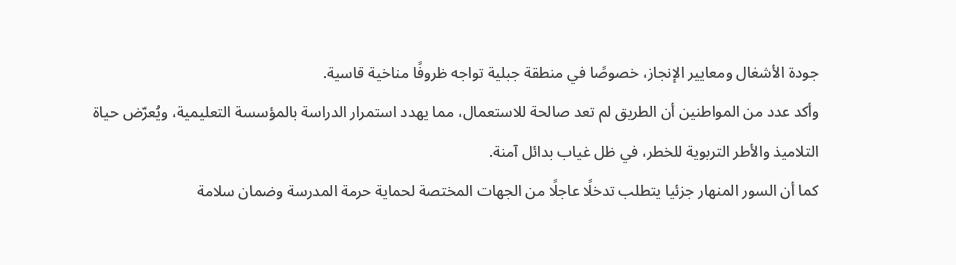جودة الأشغال ومعايير الإنجاز، خصوصًا في منطقة جبلية تواجه ظروفًا مناخية قاسية.
وأكد عدد من المواطنين أن الطريق لم تعد صالحة للاستعمال، مما يهدد استمرار الدراسة بالمؤسسة التعليمية، ويُعرّض حياة التلاميذ والأطر التربوية للخطر، في ظل غياب بدائل آمنة.
كما أن السور المنهار جزئيا يتطلب تدخلًا عاجلًا من الجهات المختصة لحماية حرمة المدرسة وضمان سلامة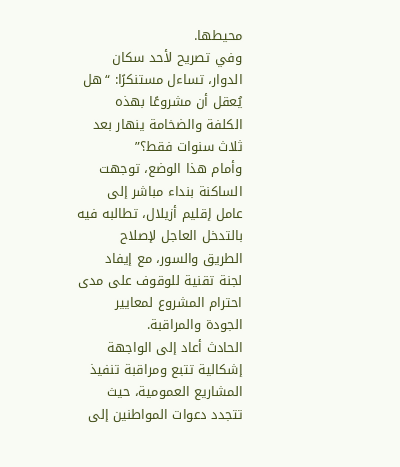محيطها.
وفي تصريح لأحد سكان الدوار، تساءل مستنكرًا: “هل يُعقل أن مشروعًا بهذه الكلفة والضخامة ينهار بعد ثلاث سنوات فقط؟”
وأمام هذا الوضع، توجهت الساكنة بنداء مباشر إلى عامل إقليم أزيلال، تطالبه فيه بالتدخل العاجل لإصلاح الطريق والسور، مع إيفاد لجنة تقنية للوقوف على مدى احترام المشروع لمعايير الجودة والمراقبة.
الحادث أعاد إلى الواجهة إشكالية تتبع ومراقبة تنفيذ المشاريع العمومية، حيث تتجدد دعوات المواطنين إلى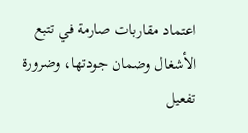اعتماد مقاربات صارمة في تتبع الأشغال وضمان جودتها، وضرورة تفعيل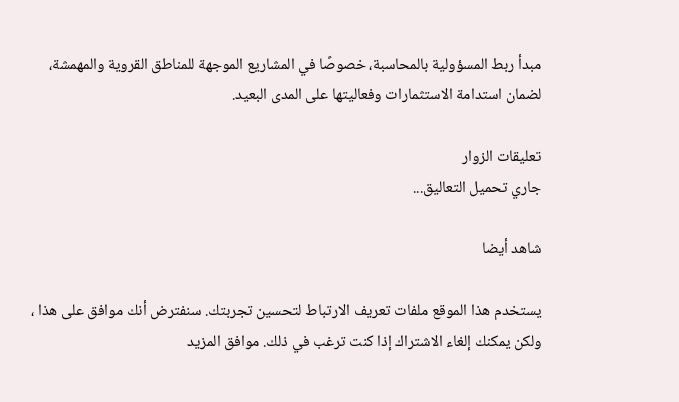مبدأ ربط المسؤولية بالمحاسبة، خصوصًا في المشاريع الموجهة للمناطق القروية والمهمشة، لضمان استدامة الاستثمارات وفعاليتها على المدى البعيد.

تعليقات الزوار
جاري تحميل التعاليق...

شاهد أيضا

يستخدم هذا الموقع ملفات تعريف الارتباط لتحسين تجربتك. سنفترض أنك موافق على هذا ، ولكن يمكنك إلغاء الاشتراك إذا كنت ترغب في ذلك. موافق المزيد